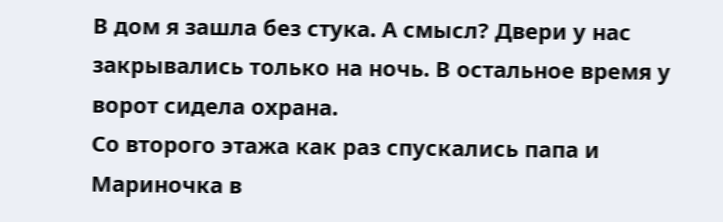В дом я зашла без стука. А смысл? Двери у нас закрывались только на ночь. В остальное время у ворот сидела охрана.
Со второго этажа как раз спускались папа и Мариночка в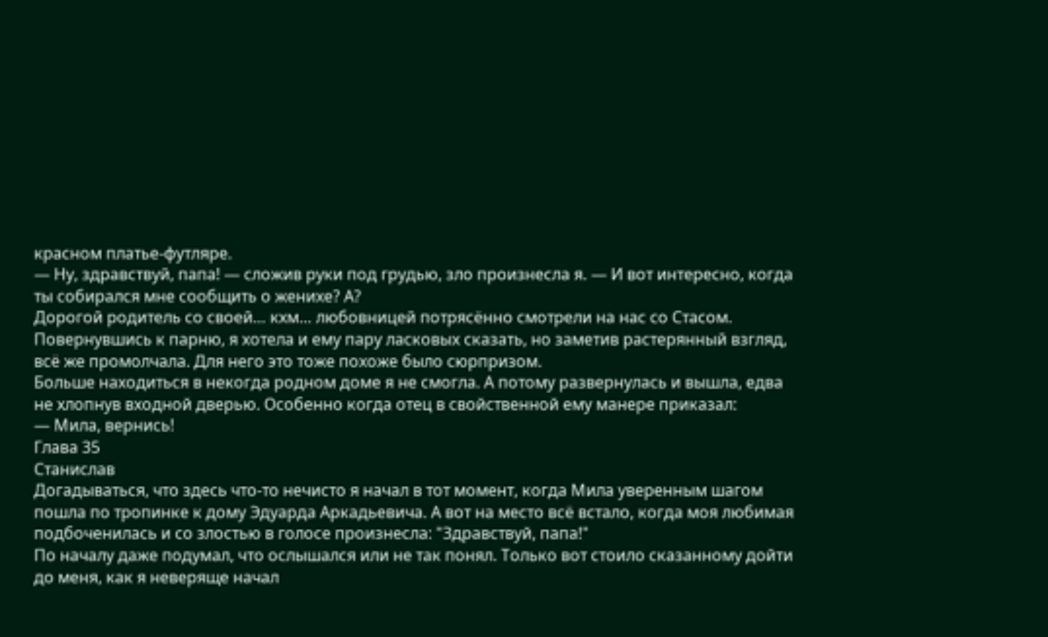красном платье-футляре.
— Ну, здравствуй, папа! — сложив руки под грудью, зло произнесла я. — И вот интересно, когда ты собирался мне сообщить о женихе? А?
Дорогой родитель со своей… кхм… любовницей потрясённо смотрели на нас со Стасом.
Повернувшись к парню, я хотела и ему пару ласковых сказать, но заметив растерянный взгляд, всё же промолчала. Для него это тоже похоже было сюрпризом.
Больше находиться в некогда родном доме я не смогла. А потому развернулась и вышла, едва не хлопнув входной дверью. Особенно когда отец в свойственной ему манере приказал:
— Мила, вернись!
Глава 35
Станислав
Догадываться, что здесь что-то нечисто я начал в тот момент, когда Мила уверенным шагом пошла по тропинке к дому Эдуарда Аркадьевича. А вот на место всё встало, когда моя любимая подбоченилась и со злостью в голосе произнесла: "Здравствуй, папа!"
По началу даже подумал, что ослышался или не так понял. Только вот стоило сказанному дойти до меня, как я неверяще начал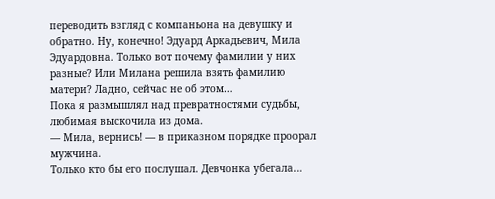переводить взгляд с компаньона на девушку и обратно. Ну, конечно! Эдуард Аркадьевич, Мила Эдуардовна. Только вот почему фамилии у них разные? Или Милана решила взять фамилию матери? Ладно, сейчас не об этом…
Пока я размышлял над превратностями судьбы, любимая выскочила из дома.
— Мила, вернись! — в приказном порядке проорал мужчина.
Только кто бы его послушал. Девчонка убегала…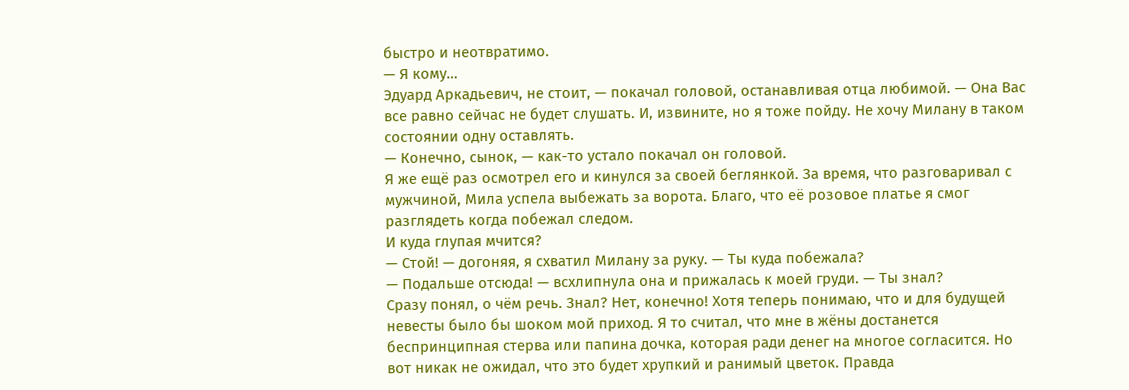быстро и неотвратимо.
— Я кому…
Эдуард Аркадьевич, не стоит, — покачал головой, останавливая отца любимой. — Она Вас все равно сейчас не будет слушать. И, извините, но я тоже пойду. Не хочу Милану в таком состоянии одну оставлять.
— Конечно, сынок, — как-то устало покачал он головой.
Я же ещё раз осмотрел его и кинулся за своей беглянкой. За время, что разговаривал с мужчиной, Мила успела выбежать за ворота. Благо, что её розовое платье я смог разглядеть когда побежал следом.
И куда глупая мчится?
— Стой! — догоняя, я схватил Милану за руку. — Ты куда побежала?
— Подальше отсюда! — всхлипнула она и прижалась к моей груди. — Ты знал?
Сразу понял, о чём речь. Знал? Нет, конечно! Хотя теперь понимаю, что и для будущей невесты было бы шоком мой приход. Я то считал, что мне в жёны достанется беспринципная стерва или папина дочка, которая ради денег на многое согласится. Но вот никак не ожидал, что это будет хрупкий и ранимый цветок. Правда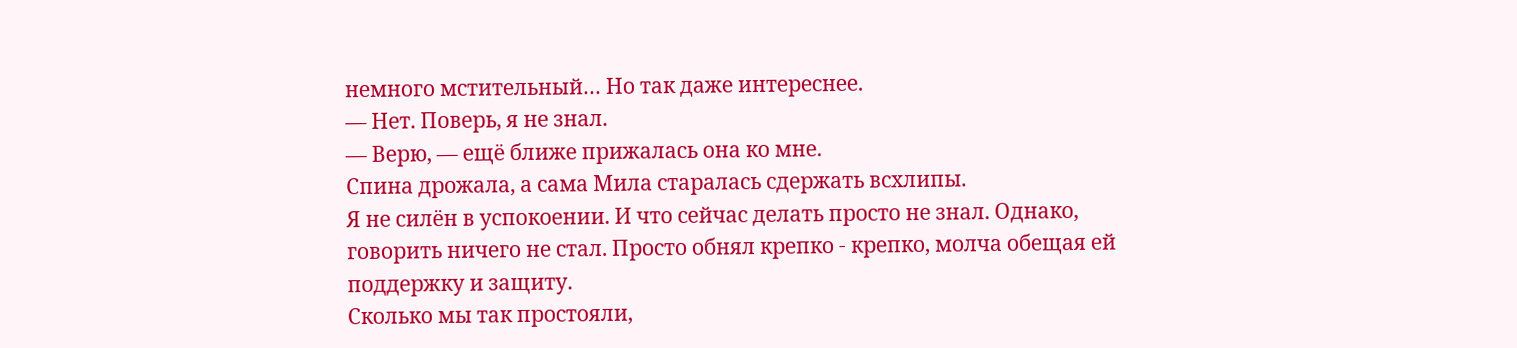немного мстительный… Но так даже интереснее.
— Нет. Поверь, я не знал.
— Верю, — ещё ближе прижалась она ко мне.
Спина дрожала, а сама Мила старалась сдержать всхлипы.
Я не силён в успокоении. И что сейчас делать просто не знал. Однако, говорить ничего не стал. Просто обнял крепко - крепко, молча обещая ей поддержку и защиту.
Сколько мы так простояли,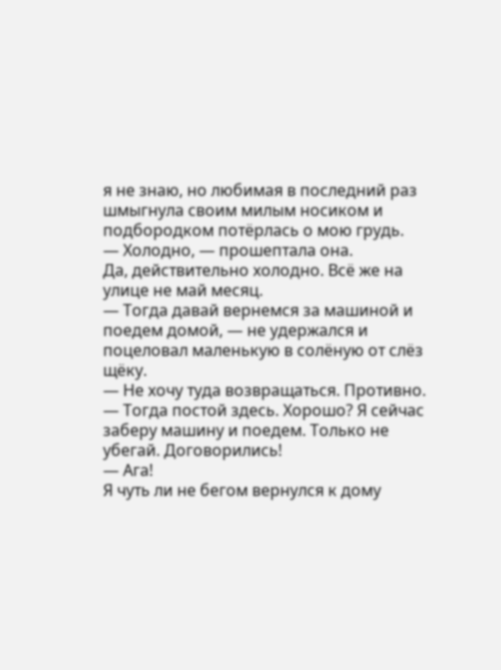я не знаю, но любимая в последний раз шмыгнула своим милым носиком и подбородком потёрлась о мою грудь.
— Холодно, — прошептала она.
Да, действительно холодно. Всё же на улице не май месяц.
— Тогда давай вернемся за машиной и поедем домой, — не удержался и поцеловал маленькую в солёную от слёз щёку.
— Не хочу туда возвращаться. Противно.
— Тогда постой здесь. Хорошо? Я сейчас заберу машину и поедем. Только не убегай. Договорились!
— Ага!
Я чуть ли не бегом вернулся к дому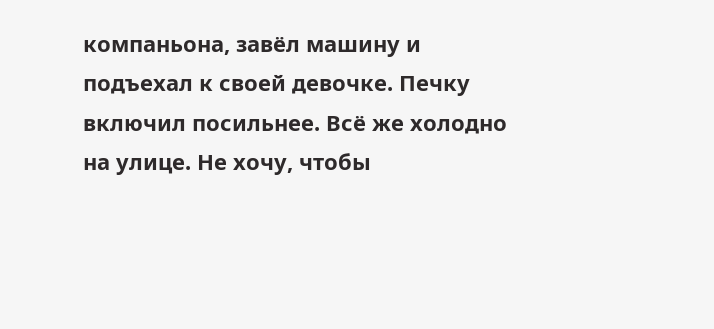компаньона, завёл машину и подъехал к своей девочке. Печку включил посильнее. Всё же холодно на улице. Не хочу, чтобы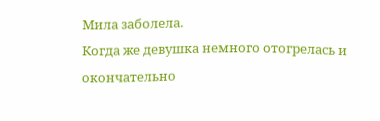Мила заболела.
Когда же девушка немного отогрелась и окончательно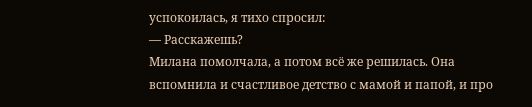успокоилась, я тихо спросил:
— Расскажешь?
Милана помолчала, а потом всё же решилась. Она вспомнила и счастливое детство с мамой и папой, и про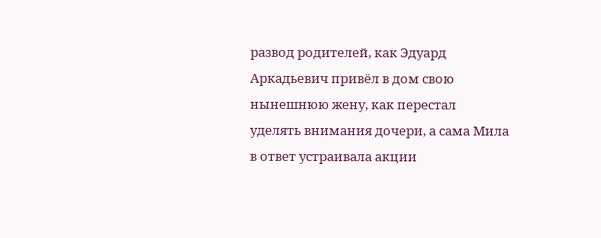развод родителей, как Эдуард Аркадьевич привёл в дом свою нынешнюю жену, как перестал уделять внимания дочери, а сама Мила в ответ устраивала акции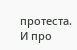протеста. И про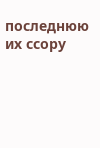последнюю их ссору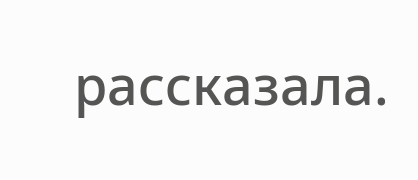рассказала.